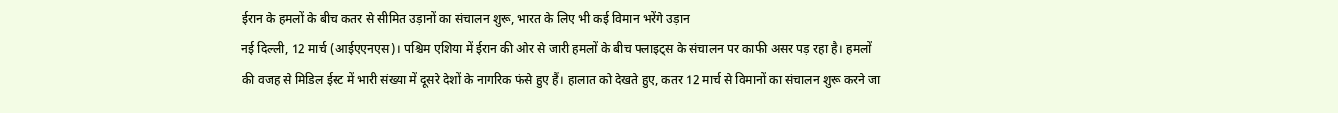ईरान के हमलों के बीच कतर से सीमित उड़ानों का संचालन शुरू, भारत के लिए भी कई विमान भरेंगे उड़ान
नई दिल्ली, 12 मार्च (आईएएनएस)। पश्चिम एशिया में ईरान की ओर से जारी हमलों के बीच फ्लाइट्स के संचालन पर काफी असर पड़ रहा है। हमलों की वजह से मिडिल ईस्ट में भारी संख्या में दूसरे देशों के नागरिक फंसे हुए हैं। हालात को देखते हुए, कतर 12 मार्च से विमानों का संचालन शुरू करने जा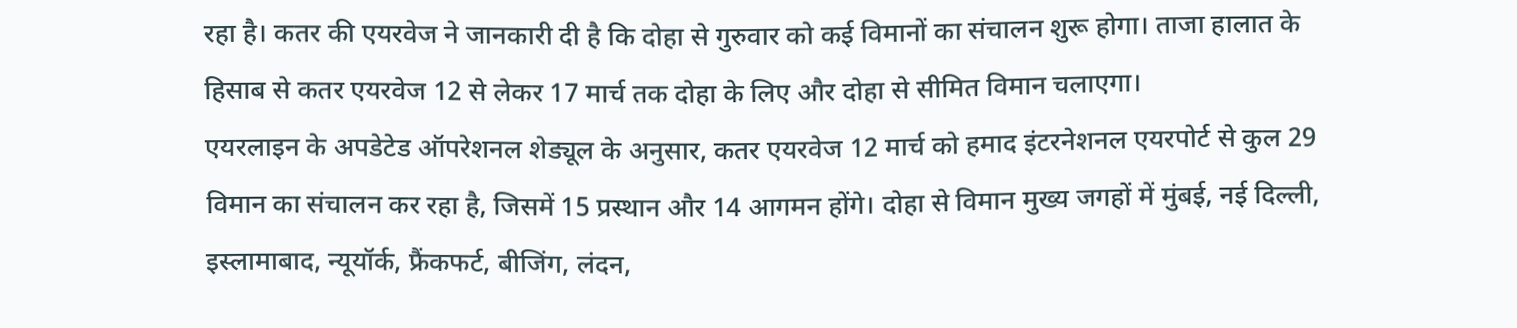रहा है। कतर की एयरवेज ने जानकारी दी है कि दोहा से गुरुवार को कई विमानों का संचालन शुरू होगा। ताजा हालात के हिसाब से कतर एयरवेज 12 से लेकर 17 मार्च तक दोहा के लिए और दोहा से सीमित विमान चलाएगा।
एयरलाइन के अपडेटेड ऑपरेशनल शेड्यूल के अनुसार, कतर एयरवेज 12 मार्च को हमाद इंटरनेशनल एयरपोर्ट से कुल 29 विमान का संचालन कर रहा है, जिसमें 15 प्रस्थान और 14 आगमन होंगे। दोहा से विमान मुख्य जगहों में मुंबई, नई दिल्ली, इस्लामाबाद, न्यूयॉर्क, फ्रैंकफर्ट, बीजिंग, लंदन,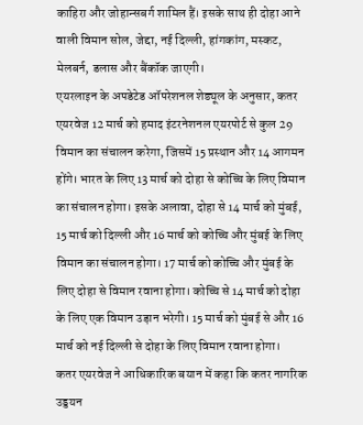काहिरा और जोहान्सबर्ग शामिल हैं। इसके साथ ही दोहा आने वाली विमान सोल, जेद्दा, नई दिल्ली, हांगकांग, मस्कट, मेलबर्न, डलास और बैंकॉक जाएगी।
एयरलाइन के अपडेटेड ऑपरेशनल शेड्यूल के अनुसार, कतर एयरवेज 12 मार्च को हमाद इंटरनेशनल एयरपोर्ट से कुल 29 विमान का संचालन करेगा, जिसमें 15 प्रस्थान और 14 आगमन होंगे। भारत के लिए 13 मार्च को दोहा से कोच्चि के लिए विमान का संचालन होगा। इसके अलावा, दोहा से 14 मार्च को मुंबई, 15 मार्च को दिल्ली और 16 मार्च को कोच्चि और मुंबई के लिए विमान का संचालन होगा। 17 मार्च को कोच्चि और मुंबई के लिए दोहा से विमान रवाना होगा। कोच्चि से 14 मार्च को दोहा के लिए एक विमान उड़ान भरेगी। 15 मार्च को मुंबई से और 16 मार्च को नई दिल्ली से दोहा के लिए विमान रवाना होगा।
कतर एयरवेज ने आधिकारिक बयान में कहा कि कतर नागरिक उड्डयन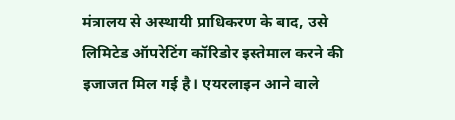मंत्रालय से अस्थायी प्राधिकरण के बाद, उसे लिमिटेड ऑपरेटिंग कॉरिडोर इस्तेमाल करने की इजाजत मिल गई है। एयरलाइन आने वाले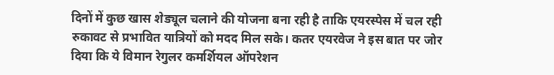दिनों में कुछ खास शेड्यूल चलाने की योजना बना रही है ताकि एयरस्पेस में चल रही रुकावट से प्रभावित यात्रियों को मदद मिल सके। कतर एयरवेज ने इस बात पर जोर दिया कि ये विमान रेगुलर कमर्शियल ऑपरेशन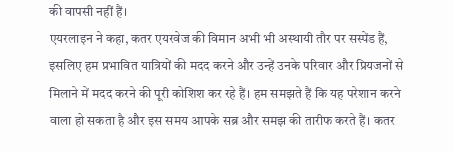की वापसी नहीं हैं।
एयरलाइन ने कहा, कतर एयरवेज की विमान अभी भी अस्थायी तौर पर सस्पेंड हैं, इसलिए हम प्रभावित यात्रियों की मदद करने और उन्हें उनके परिवार और प्रियजनों से मिलाने में मदद करने की पूरी कोशिश कर रहे हैं। हम समझते हैं कि यह परेशान करने वाला हो सकता है और इस समय आपके सब्र और समझ की तारीफ करते हैं। कतर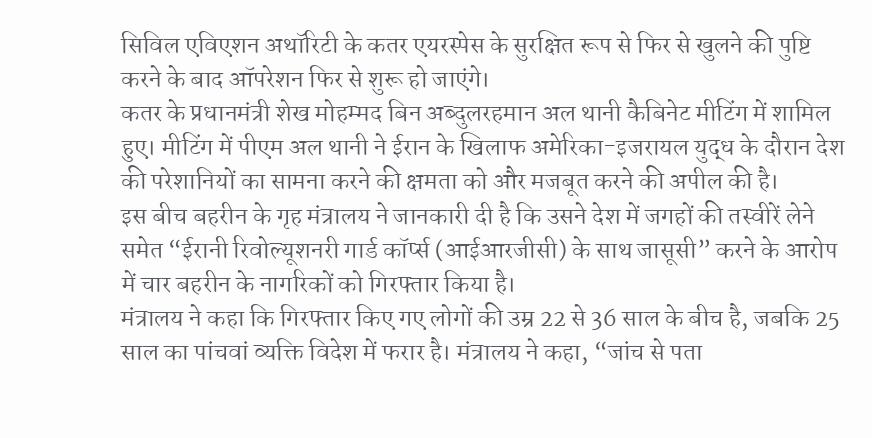सिविल एविएशन अथॉरिटी के कतर एयरस्पेस के सुरक्षित रूप से फिर से खुलने की पुष्टि करने के बाद ऑपरेशन फिर से शुरू हो जाएंगे।
कतर के प्रधानमंत्री शेख मोहम्मद बिन अब्दुलरहमान अल थानी कैबिनेट मीटिंग में शामिल हुए। मीटिंग में पीएम अल थानी ने ईरान के खिलाफ अमेरिका-इजरायल युद्ध के दौरान देश की परेशानियों का सामना करने की क्षमता को और मजबूत करने की अपील की है।
इस बीच बहरीन के गृह मंत्रालय ने जानकारी दी है कि उसने देश में जगहों की तस्वीरें लेने समेत “ईरानी रिवोल्यूशनरी गार्ड कॉर्प्स (आईआरजीसी) के साथ जासूसी” करने के आरोप में चार बहरीन के नागरिकों को गिरफ्तार किया है।
मंत्रालय ने कहा कि गिरफ्तार किए गए लोगों की उम्र 22 से 36 साल के बीच है, जबकि 25 साल का पांचवां व्यक्ति विदेश में फरार है। मंत्रालय ने कहा, “जांच से पता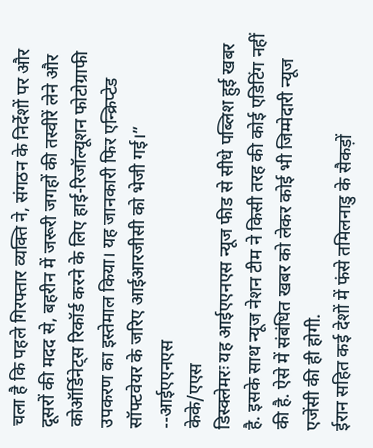चला है कि पहले गिरफ्तार व्यक्ति ने, संगठन के निर्देशों पर और दूसरों की मदद से, बहरीन में जरूरी जगहों की तस्वीरें लेने और कोऑर्डिनेट्स रिकॉर्ड करने के लिए हाई-रिजॉल्यूशन फोटोग्राफी उपकरण का इस्तेमाल किया। यह जानकारी फिर एन्क्रिप्टेड सॉफ्टवेयर के जरिए आईआरजीसी को भेजी गई।”
--आईएएनएस
केके/एएस
डिस्क्लेमरः यह आईएएनएस न्यूज फीड से सीधे पब्लिश हुई खबर है. इसके साथ न्यूज नेशन टीम ने किसी तरह की कोई एडिटिंग नहीं की है. ऐसे में संबंधित खबर को लेकर कोई भी जिम्मेदारी न्यूज एजेंसी की ही होगी.
ईरान सहित कई देशों में फंसे तमिलनाडु के सैकड़ों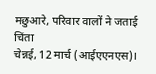मछुआरे, परिवार वालों ने जताई चिंता
चेन्नई, 12 मार्च (आईएएनएस)।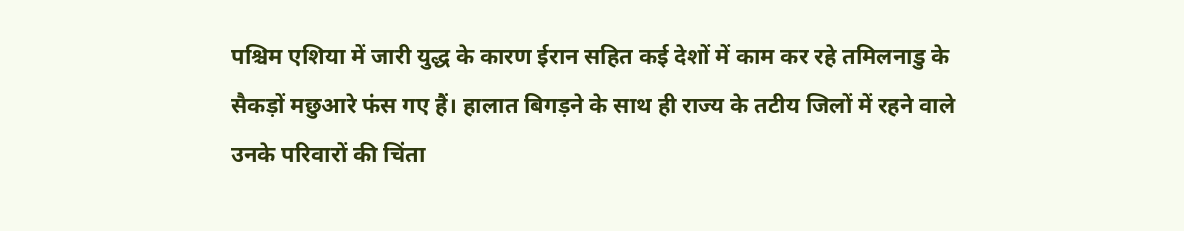पश्चिम एशिया में जारी युद्ध के कारण ईरान सहित कई देशों में काम कर रहे तमिलनाडु के सैकड़ों मछुआरे फंस गए हैं। हालात बिगड़ने के साथ ही राज्य के तटीय जिलों में रहने वाले उनके परिवारों की चिंता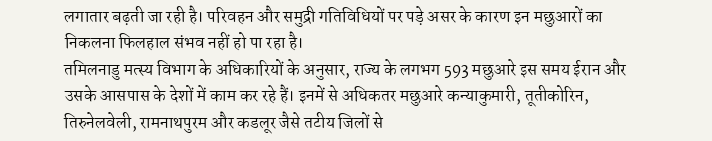लगातार बढ़ती जा रही है। परिवहन और समुद्री गतिविधियों पर पड़े असर के कारण इन मछुआरों का निकलना फिलहाल संभव नहीं हो पा रहा है।
तमिलनाडु मत्स्य विभाग के अधिकारियों के अनुसार, राज्य के लगभग 593 मछुआरे इस समय ईरान और उसके आसपास के देशों में काम कर रहे हैं। इनमें से अधिकतर मछुआरे कन्याकुमारी, तूतीकोरिन, तिरुनेलवेली, रामनाथपुरम और कडलूर जैसे तटीय जिलों से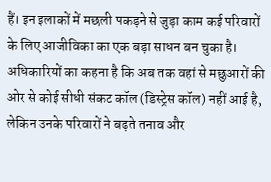हैं। इन इलाकों में मछली पकड़ने से जुड़ा काम कई परिवारों के लिए आजीविका का एक बड़ा साधन बन चुका है।
अधिकारियों का कहना है कि अब तक वहां से मछुआरों की ओर से कोई सीधी संकट कॉल (डिस्ट्रेस कॉल) नहीं आई है, लेकिन उनके परिवारों ने बढ़ते तनाव और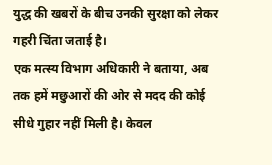युद्ध की खबरों के बीच उनकी सुरक्षा को लेकर गहरी चिंता जताई है।
एक मत्स्य विभाग अधिकारी ने बताया, अब तक हमें मछुआरों की ओर से मदद की कोई सीधे गुहार नहीं मिली है। केवल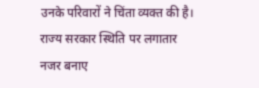उनके परिवारों ने चिंता व्यक्त की है। राज्य सरकार स्थिति पर लगातार नजर बनाए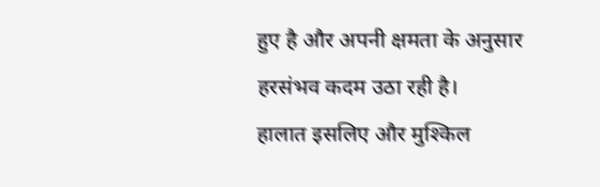हुए है और अपनी क्षमता के अनुसार हरसंभव कदम उठा रही है।
हालात इसलिए और मुश्किल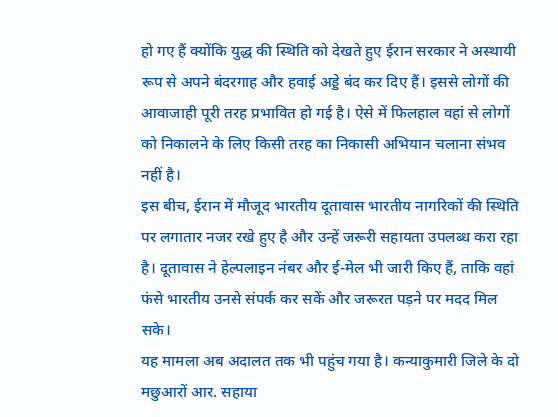हो गए हैं क्योंकि युद्ध की स्थिति को देखते हुए ईरान सरकार ने अस्थायी रूप से अपने बंदरगाह और हवाई अड्डे बंद कर दिए हैं। इससे लोगों की आवाजाही पूरी तरह प्रभावित हो गई है। ऐसे में फिलहाल वहां से लोगों को निकालने के लिए किसी तरह का निकासी अभियान चलाना संभव नहीं है।
इस बीच, ईरान में मौजूद भारतीय दूतावास भारतीय नागरिकों की स्थिति पर लगातार नजर रखे हुए है और उन्हें जरूरी सहायता उपलब्ध करा रहा है। दूतावास ने हेल्पलाइन नंबर और ई-मेल भी जारी किए हैं, ताकि वहां फंसे भारतीय उनसे संपर्क कर सकें और जरूरत पड़ने पर मदद मिल सके।
यह मामला अब अदालत तक भी पहुंच गया है। कन्याकुमारी जिले के दो मछुआरों आर. सहाया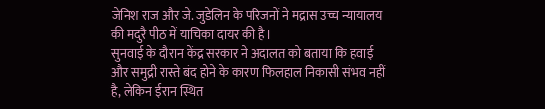जेनिश राज और जे. जुडेलिन के परिजनों ने मद्रास उच्च न्यायालय की मदुरै पीठ में याचिका दायर की है।
सुनवाई के दौरान केंद्र सरकार ने अदालत को बताया कि हवाई और समुद्री रास्ते बंद होने के कारण फिलहाल निकासी संभव नहीं है, लेकिन ईरान स्थित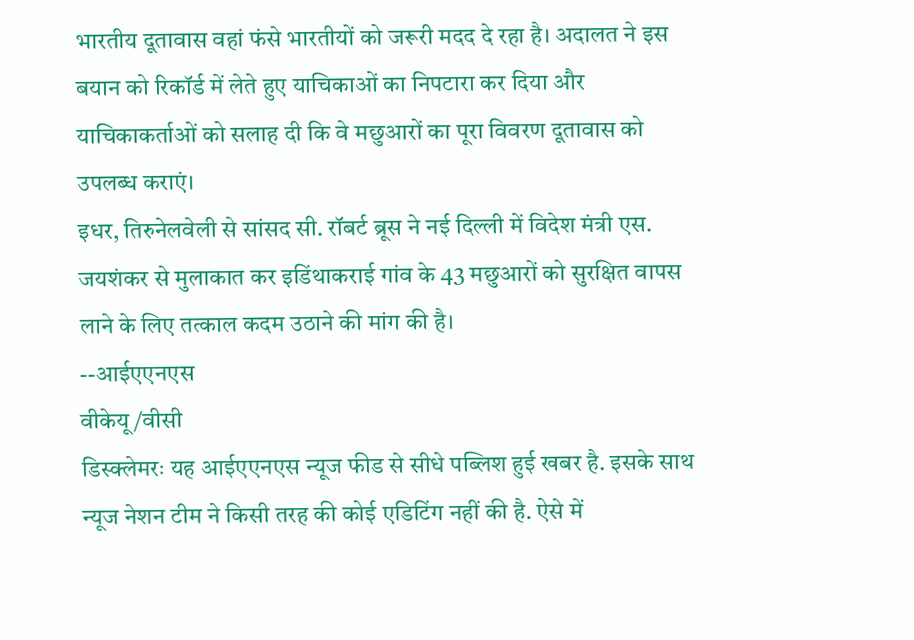भारतीय दूतावास वहां फंसे भारतीयों को जरूरी मदद दे रहा है। अदालत ने इस बयान को रिकॉर्ड में लेते हुए याचिकाओं का निपटारा कर दिया और याचिकाकर्ताओं को सलाह दी कि वे मछुआरों का पूरा विवरण दूतावास को उपलब्ध कराएं।
इधर, तिरुनेलवेली से सांसद सी. रॉबर्ट ब्रूस ने नई दिल्ली में विदेश मंत्री एस. जयशंकर से मुलाकात कर इडिंथाकराई गांव के 43 मछुआरों को सुरक्षित वापस लाने के लिए तत्काल कदम उठाने की मांग की है।
--आईएएनएस
वीकेयू/वीसी
डिस्क्लेमरः यह आईएएनएस न्यूज फीड से सीधे पब्लिश हुई खबर है. इसके साथ न्यूज नेशन टीम ने किसी तरह की कोई एडिटिंग नहीं की है. ऐसे में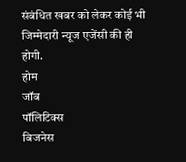संबंधित खबर को लेकर कोई भी जिम्मेदारी न्यूज एजेंसी की ही होगी.
होम
जॉब
पॉलिटिक्स
बिजनेस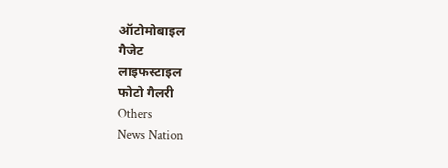ऑटोमोबाइल
गैजेट
लाइफस्टाइल
फोटो गैलरी
Others
News Nation